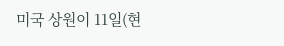미국 상원이 11일(현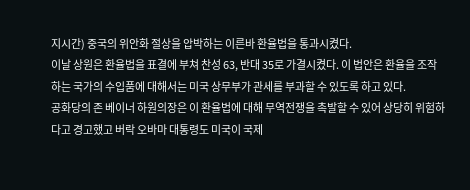지시간) 중국의 위안화 절상을 압박하는 이른바 환율법을 통과시켰다.
이날 상원은 환율법을 표결에 부쳐 찬성 63, 반대 35로 가결시켰다. 이 법안은 환율을 조작하는 국가의 수입품에 대해서는 미국 상무부가 관세를 부과할 수 있도록 하고 있다.
공화당의 존 베이너 하원의장은 이 환율법에 대해 무역전쟁을 촉발할 수 있어 상당히 위험하다고 경고했고 버락 오바마 대통령도 미국이 국제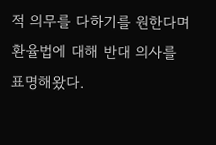적 의무를 다하기를 원한다며 환율법에 대해 반대 의사를 표명해왔다.